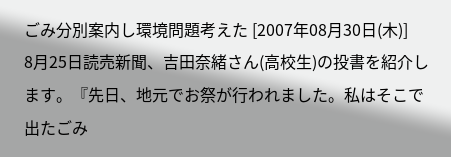ごみ分別案内し環境問題考えた [2007年08月30日(木)]
8月25日読売新聞、吉田奈緒さん(高校生)の投書を紹介します。『先日、地元でお祭が行われました。私はそこで出たごみ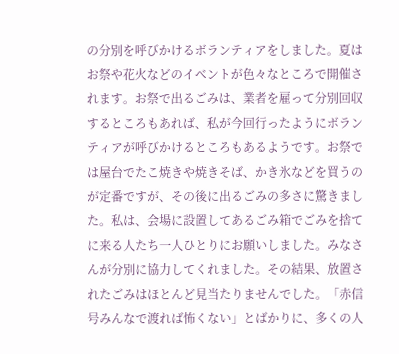の分別を呼びかけるボランティアをしました。夏はお祭や花火などのイベントが色々なところで開催されます。お祭で出るごみは、業者を雇って分別回収するところもあれば、私が今回行ったようにボランティアが呼びかけるところもあるようです。お祭では屋台でたこ焼きや焼きそば、かき氷などを買うのが定番ですが、その後に出るごみの多さに驚きました。私は、会場に設置してあるごみ箱でごみを捨てに来る人たち一人ひとりにお願いしました。みなさんが分別に協力してくれました。その結果、放置されたごみはほとんど見当たりませんでした。「赤信号みんなで渡れば怖くない」とばかりに、多くの人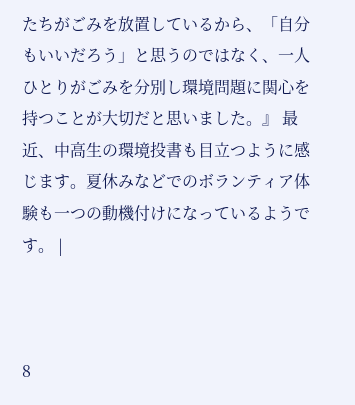たちがごみを放置しているから、「自分もいいだろう」と思うのではなく、一人ひとりがごみを分別し環境問題に関心を持つことが大切だと思いました。』 最近、中高生の環境投書も目立つように感じます。夏休みなどでのボランティア体験も一つの動機付けになっているようです。 |



8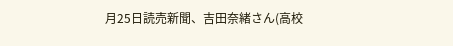月25日読売新聞、吉田奈緒さん(高校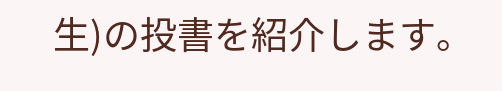生)の投書を紹介します。